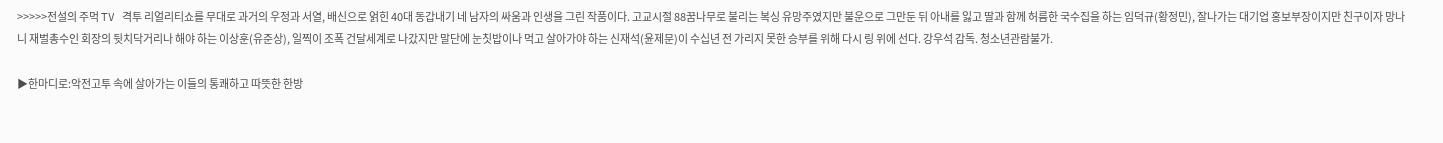>>>>>전설의 주먹 TV 격투 리얼리티쇼를 무대로 과거의 우정과 서열, 배신으로 얽힌 40대 동갑내기 네 남자의 싸움과 인생을 그린 작품이다. 고교시절 88꿈나무로 불리는 복싱 유망주였지만 불운으로 그만둔 뒤 아내를 잃고 딸과 함께 허름한 국수집을 하는 임덕규(황정민), 잘나가는 대기업 홍보부장이지만 친구이자 망나니 재벌총수인 회장의 뒷치닥거리나 해야 하는 이상훈(유준상), 일찍이 조폭 건달세계로 나갔지만 말단에 눈칫밥이나 먹고 살아가야 하는 신재석(윤제문)이 수십년 전 가리지 못한 승부를 위해 다시 링 위에 선다. 강우석 감독. 청소년관람불가.

▶한마디로:악전고투 속에 살아가는 이들의 통쾌하고 따뜻한 한방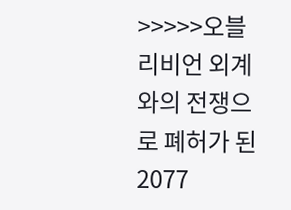>>>>>오블리비언 외계와의 전쟁으로 폐허가 된 2077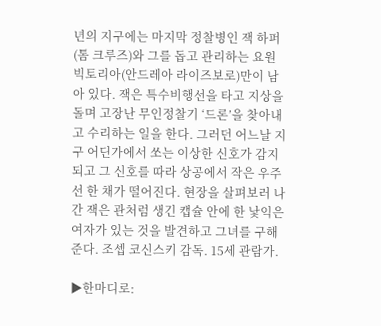년의 지구에는 마지막 정찰병인 잭 하퍼(톰 크루즈)와 그를 돕고 관리하는 요원 빅토리아(안드레아 라이즈보로)만이 남아 있다. 잭은 특수비행선을 타고 지상을 돌며 고장난 무인정찰기 ‘드론’을 찾아내고 수리하는 일을 한다. 그러던 어느날 지구 어딘가에서 쏘는 이상한 신호가 감지되고 그 신호를 따라 상공에서 작은 우주선 한 채가 떨어진다. 현장을 살펴보러 나간 잭은 관처럼 생긴 캡슐 안에 한 낯익은 여자가 있는 것을 발견하고 그녀를 구해준다. 조셉 코신스키 감독. 15세 관람가.

▶한마디로: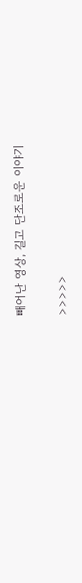빼어난 영상, 길고 단조로운 이야기

>>>>>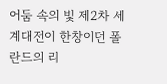어둠 속의 빛 제2차 세계대전이 한창이던 폴란드의 리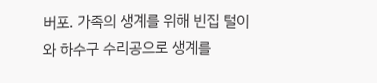버포. 가족의 생계를 위해 빈집 털이와 하수구 수리공으로 생계를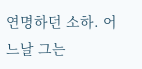연명하던 소하. 어느날 그는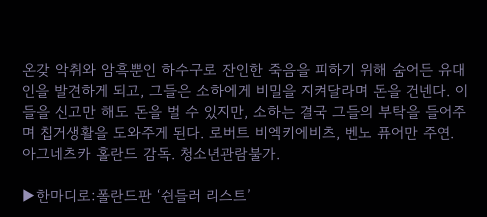온갖 악취와 암흑뿐인 하수구로 잔인한 죽음을 피하기 위해 숨어든 유대인을 발견하게 되고, 그들은 소하에게 비밀을 지켜달라며 돈을 건넨다. 이들을 신고만 해도 돈을 벌 수 있지만, 소하는 결국 그들의 부탁을 들어주며 칩거생활을 도와주게 된다. 로버트 비엑키에비츠, 벤노 퓨어만 주연. 아그네츠카 홀란드 감독. 청소년관람불가.

▶한마디로:폴란드판 ‘쉰들러 리스트’